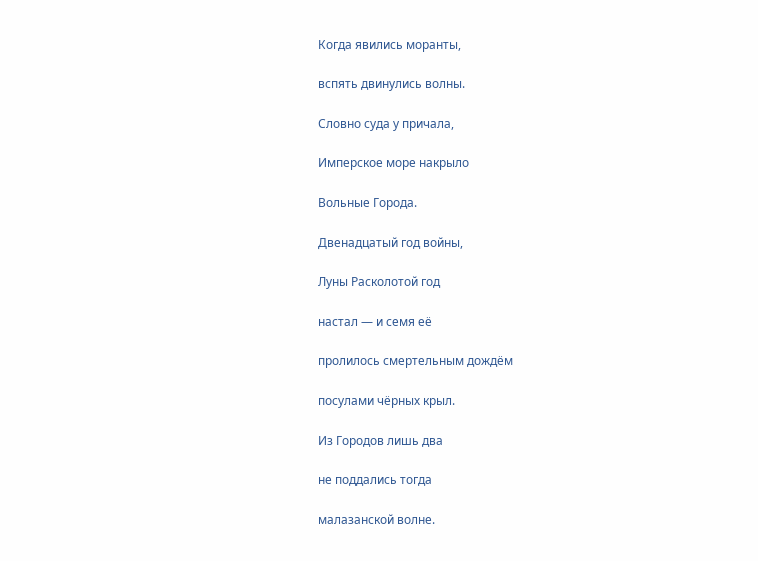Когда явились моранты,

вспять двинулись волны.

Словно суда у причала,

Имперское море накрыло

Вольные Города.

Двенадцатый год войны,

Луны Расколотой год

настал — и семя её

пролилось смертельным дождём

посулами чёрных крыл.

Из Городов лишь два

не поддались тогда

малазанской волне.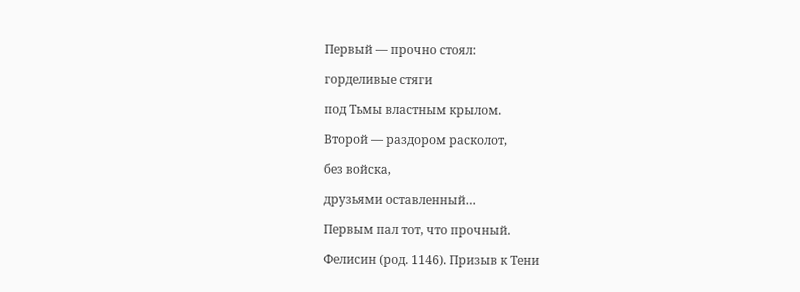Первый — прочно стоял:

горделивые стяги

под Тьмы властным крылом.

Второй — раздором расколот,

без войска,

друзьями оставленный…

Первым пал тот, что прочный.

Фелисин (род. 1146). Призыв к Тени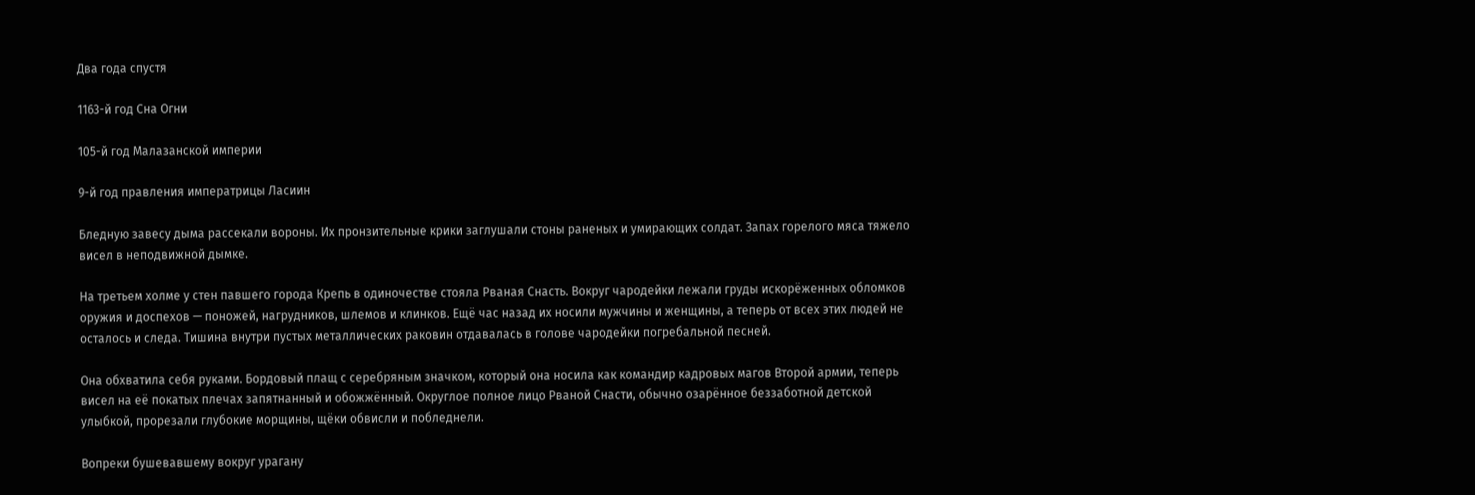Два года спустя

1163-й год Сна Огни

105-й год Малазанской империи

9-й год правления императрицы Ласиин

Бледную завесу дыма рассекали вороны. Их пронзительные крики заглушали стоны раненых и умирающих солдат. Запах горелого мяса тяжело висел в неподвижной дымке.

На третьем холме у стен павшего города Крепь в одиночестве стояла Рваная Снасть. Вокруг чародейки лежали груды искорёженных обломков оружия и доспехов — поножей, нагрудников, шлемов и клинков. Ещё час назад их носили мужчины и женщины, а теперь от всех этих людей не осталось и следа. Тишина внутри пустых металлических раковин отдавалась в голове чародейки погребальной песней.

Она обхватила себя руками. Бордовый плащ с серебряным значком, который она носила как командир кадровых магов Второй армии, теперь висел на её покатых плечах запятнанный и обожжённый. Округлое полное лицо Рваной Снасти, обычно озарённое беззаботной детской улыбкой, прорезали глубокие морщины, щёки обвисли и побледнели.

Вопреки бушевавшему вокруг урагану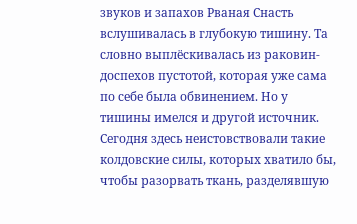звуков и запахов Рваная Снасть вслушивалась в глубокую тишину. Та словно выплёскивалась из раковин-доспехов пустотой, которая уже сама по себе была обвинением. Но у тишины имелся и другой источник. Сегодня здесь неистовствовали такие колдовские силы, которых хватило бы, чтобы разорвать ткань, разделявшую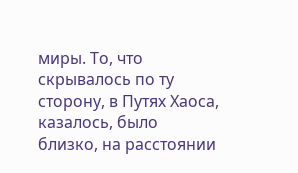миры. То, что скрывалось по ту сторону, в Путях Хаоса, казалось, было близко, на расстоянии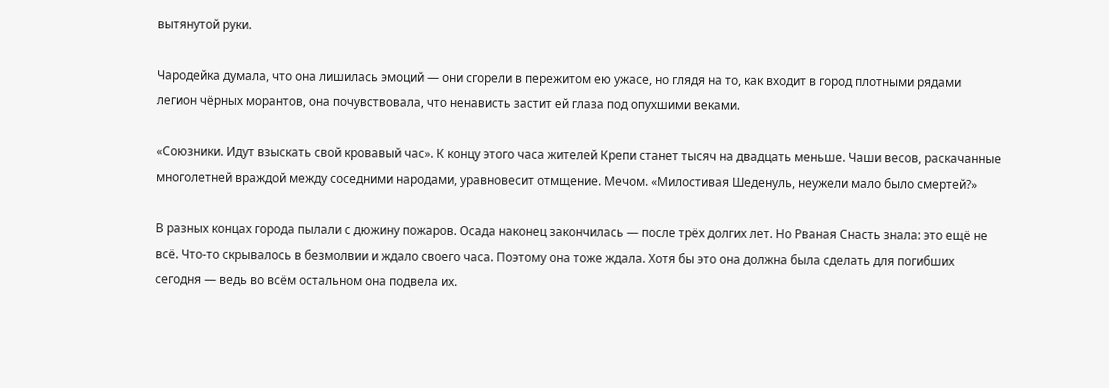вытянутой руки.

Чародейка думала, что она лишилась эмоций — они сгорели в пережитом ею ужасе, но глядя на то, как входит в город плотными рядами легион чёрных морантов, она почувствовала, что ненависть застит ей глаза под опухшими веками.

«Союзники. Идут взыскать свой кровавый час». К концу этого часа жителей Крепи станет тысяч на двадцать меньше. Чаши весов, раскачанные многолетней враждой между соседними народами, уравновесит отмщение. Мечом. «Милостивая Шеденуль, неужели мало было смертей?»

В разных концах города пылали с дюжину пожаров. Осада наконец закончилась — после трёх долгих лет. Но Рваная Снасть знала: это ещё не всё. Что-то скрывалось в безмолвии и ждало своего часа. Поэтому она тоже ждала. Хотя бы это она должна была сделать для погибших сегодня — ведь во всём остальном она подвела их.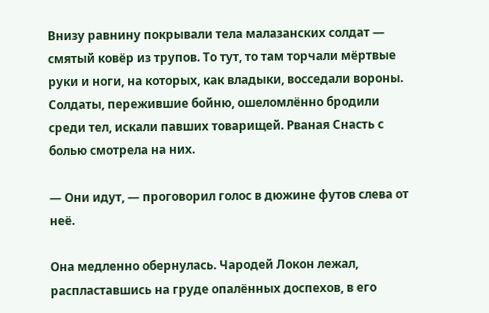Внизу равнину покрывали тела малазанских солдат — смятый ковёр из трупов. То тут, то там торчали мёртвые руки и ноги, на которых, как владыки, восседали вороны. Солдаты, пережившие бойню, ошеломлённо бродили среди тел, искали павших товарищей. Рваная Снасть с болью смотрела на них.

— Они идут, — проговорил голос в дюжине футов слева от неё.

Она медленно обернулась. Чародей Локон лежал, распластавшись на груде опалённых доспехов, в его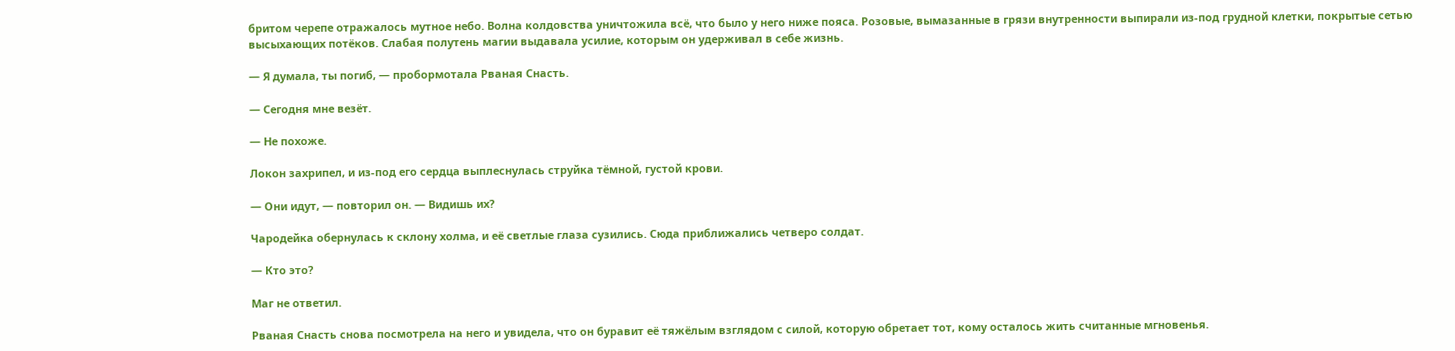бритом черепе отражалось мутное небо. Волна колдовства уничтожила всё, что было у него ниже пояса. Розовые, вымазанные в грязи внутренности выпирали из-под грудной клетки, покрытые сетью высыхающих потёков. Слабая полутень магии выдавала усилие, которым он удерживал в себе жизнь.

— Я думала, ты погиб, — пробормотала Рваная Снасть.

— Сегодня мне везёт.

— Не похоже.

Локон захрипел, и из-под его сердца выплеснулась струйка тёмной, густой крови.

— Они идут, — повторил он. — Видишь их?

Чародейка обернулась к склону холма, и её светлые глаза сузились. Сюда приближались четверо солдат.

— Кто это?

Маг не ответил.

Рваная Снасть снова посмотрела на него и увидела, что он буравит её тяжёлым взглядом с силой, которую обретает тот, кому осталось жить считанные мгновенья.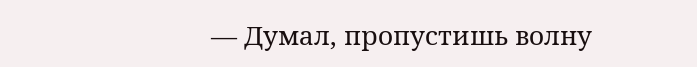— Думал, пропустишь волну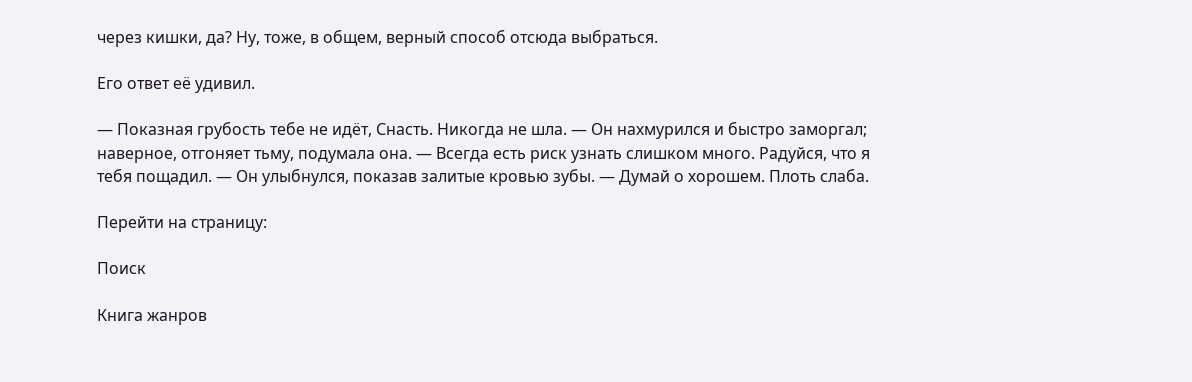через кишки, да? Ну, тоже, в общем, верный способ отсюда выбраться.

Его ответ её удивил.

— Показная грубость тебе не идёт, Снасть. Никогда не шла. — Он нахмурился и быстро заморгал; наверное, отгоняет тьму, подумала она. — Всегда есть риск узнать слишком много. Радуйся, что я тебя пощадил. — Он улыбнулся, показав залитые кровью зубы. — Думай о хорошем. Плоть слаба.

Перейти на страницу:

Поиск

Книга жанров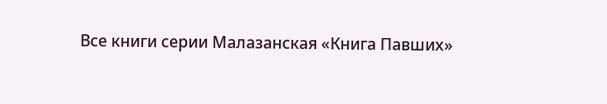Все книги серии Малазанская «Книга Павших»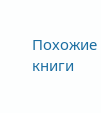Похожие книги